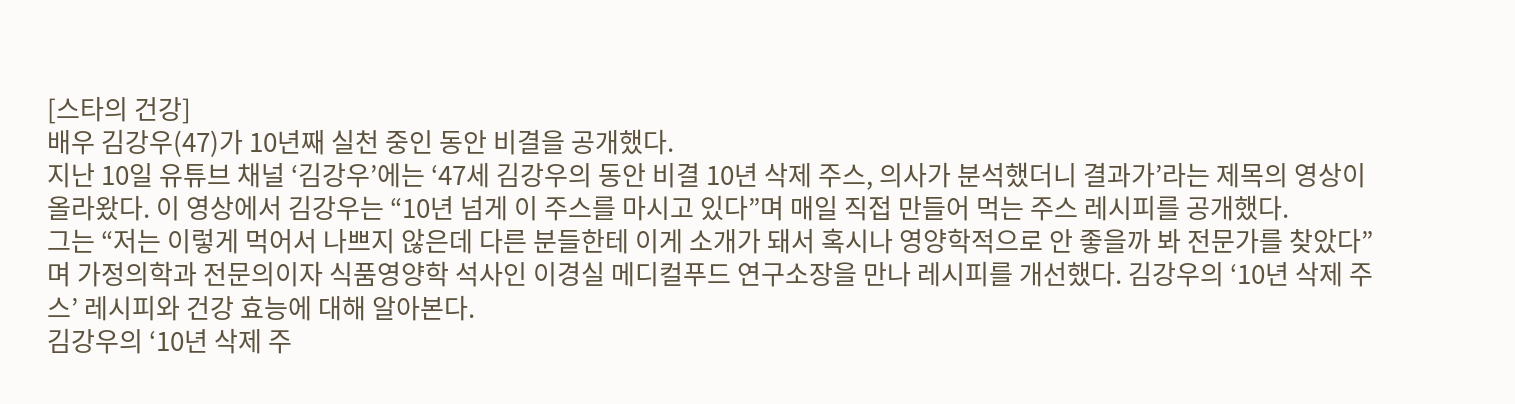[스타의 건강]
배우 김강우(47)가 10년째 실천 중인 동안 비결을 공개했다.
지난 10일 유튜브 채널 ‘김강우’에는 ‘47세 김강우의 동안 비결 10년 삭제 주스, 의사가 분석했더니 결과가’라는 제목의 영상이 올라왔다. 이 영상에서 김강우는 “10년 넘게 이 주스를 마시고 있다”며 매일 직접 만들어 먹는 주스 레시피를 공개했다.
그는 “저는 이렇게 먹어서 나쁘지 않은데 다른 분들한테 이게 소개가 돼서 혹시나 영양학적으로 안 좋을까 봐 전문가를 찾았다”며 가정의학과 전문의이자 식품영양학 석사인 이경실 메디컬푸드 연구소장을 만나 레시피를 개선했다. 김강우의 ‘10년 삭제 주스’ 레시피와 건강 효능에 대해 알아본다.
김강우의 ‘10년 삭제 주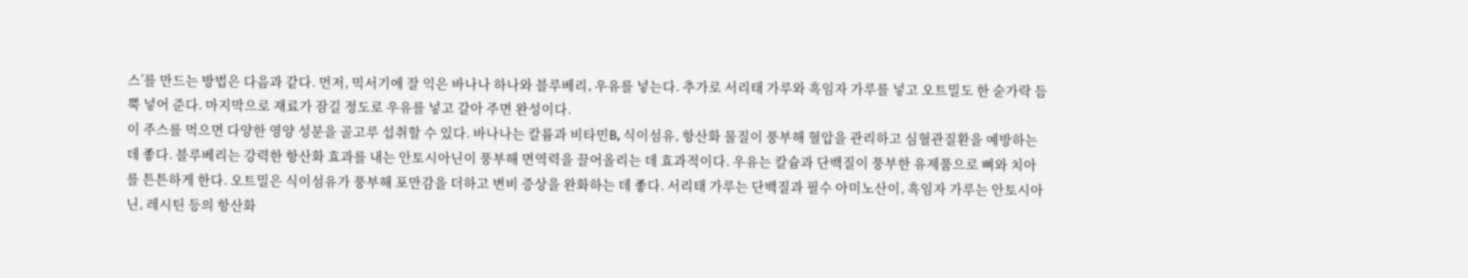스’를 만드는 방법은 다음과 같다. 먼저, 믹서기에 잘 익은 바나나 하나와 블루베리, 우유를 넣는다. 추가로 서리태 가루와 흑임자 가루를 넣고 오트밀도 한 숟가락 듬뿍 넣어 준다. 마지막으로 재료가 잠길 정도로 우유를 넣고 갈아 주면 완성이다.
이 주스를 먹으면 다양한 영양 성분을 골고루 섭취할 수 있다. 바나나는 칼륨과 비타민B, 식이섬유, 항산화 물질이 풍부해 혈압을 관리하고 심혈관질환을 예방하는 데 좋다. 블루베리는 강력한 항산화 효과를 내는 안토시아닌이 풍부해 면역력을 끌어올리는 데 효과적이다. 우유는 칼슘과 단백질이 풍부한 유제품으로 뼈와 치아를 튼튼하게 한다. 오트밀은 식이섬유가 풍부해 포만감을 더하고 변비 증상을 완화하는 데 좋다. 서리태 가루는 단백질과 필수 아미노산이, 흑임자 가루는 안토시아닌, 레시틴 등의 항산화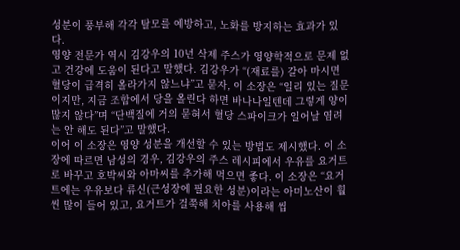성분이 풍부해 각각 탈모를 예방하고, 노화를 방지하는 효과가 있다.
영양 전문가 역시 김강우의 10년 삭제 주스가 영양학적으로 문제 없고 건강에 도움이 된다고 말했다. 김강우가 “(재료를) 갈아 마시면 혈당이 급격히 올라가지 않느냐”고 묻자, 이 소장은 “일리 있는 질문이지만, 지금 조합에서 당을 올린다 하면 바나나일텐데 그렇게 양이 많지 않다”며 “단백질에 거의 묻혀서 혈당 스파이크가 일어날 염려는 안 해도 된다”고 말했다.
이어 이 소장은 영양 성분을 개선할 수 있는 방법도 제시했다. 이 소장에 따르면 남성의 경우, 김강우의 주스 레시피에서 우유를 요거트로 바꾸고 호박씨와 아마씨를 추가해 먹으면 좋다. 이 소장은 “요거트에는 우유보다 류신(근성장에 필요한 성분)이라는 아미노산이 훨씬 많이 들어 있고, 요거트가 걸쭉해 치아를 사용해 씹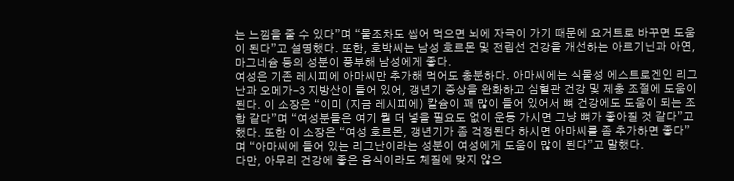는 느낌을 줄 수 있다”며 “물조차도 씹어 먹으면 뇌에 자극이 가기 때문에 요거트로 바꾸면 도움이 된다”고 설명했다. 또한, 호박씨는 남성 호르몬 및 전립선 건강을 개선하는 아르기닌과 아연, 마그네슘 등의 성분이 풍부해 남성에게 좋다.
여성은 기존 레시피에 아마씨만 추가해 먹어도 충분하다. 아마씨에는 식물성 에스트로겐인 리그난과 오메가-3 지방산이 들어 있어, 갱년기 증상을 완화하고 심혈관 건강 및 제충 조절에 도움이 된다. 이 소장은 “이미 (지금 레시피에) 칼슘이 꽤 많이 들어 있어서 뼈 건강에도 도움이 되는 조합 같다”며 “여성분들은 여기 뭘 더 넣을 필요도 없이 운동 가시면 그냥 뼈가 좋아질 것 같다”고 했다. 또한 이 소장은 “여성 호르몬, 갱년기가 좀 걱정된다 하시면 아마씨를 좀 추가하면 좋다”며 “아마씨에 들어 있는 리그난이라는 성분이 여성에게 도움이 많이 된다”고 말했다.
다만, 아무리 건강에 좋은 음식이라도 체질에 맞지 않으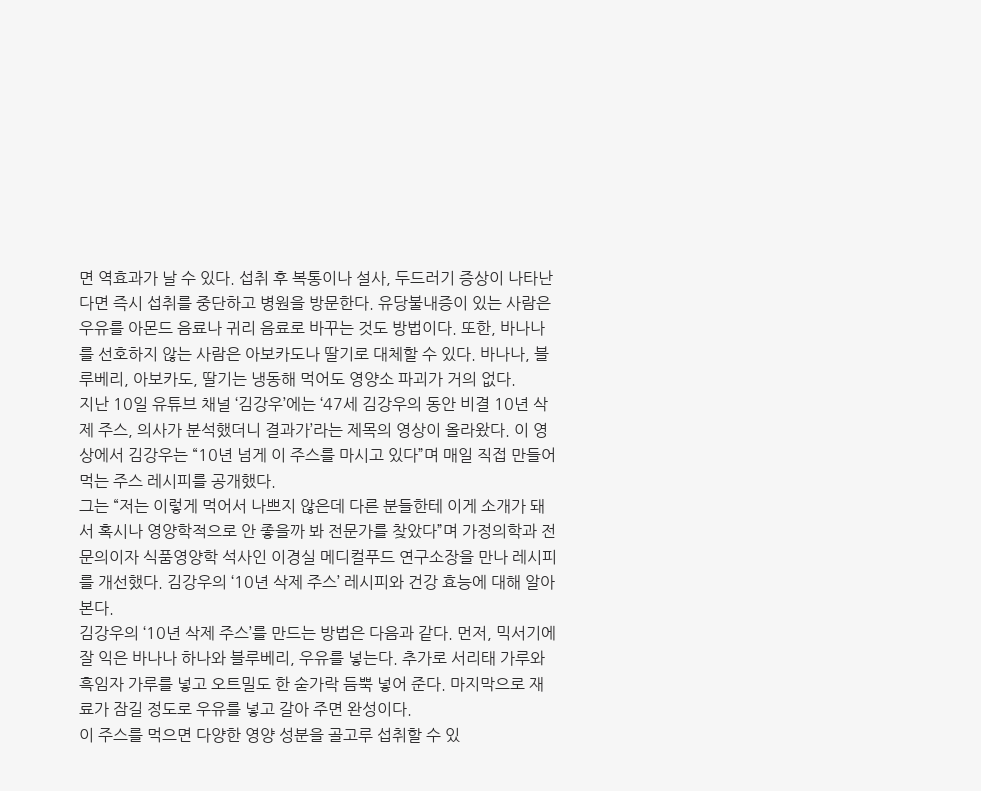면 역효과가 날 수 있다. 섭취 후 복통이나 설사, 두드러기 증상이 나타난다면 즉시 섭취를 중단하고 병원을 방문한다. 유당불내증이 있는 사람은 우유를 아몬드 음료나 귀리 음료로 바꾸는 것도 방법이다. 또한, 바나나를 선호하지 않는 사람은 아보카도나 딸기로 대체할 수 있다. 바나나, 블루베리, 아보카도, 딸기는 냉동해 먹어도 영양소 파괴가 거의 없다.
지난 10일 유튜브 채널 ‘김강우’에는 ‘47세 김강우의 동안 비결 10년 삭제 주스, 의사가 분석했더니 결과가’라는 제목의 영상이 올라왔다. 이 영상에서 김강우는 “10년 넘게 이 주스를 마시고 있다”며 매일 직접 만들어 먹는 주스 레시피를 공개했다.
그는 “저는 이렇게 먹어서 나쁘지 않은데 다른 분들한테 이게 소개가 돼서 혹시나 영양학적으로 안 좋을까 봐 전문가를 찾았다”며 가정의학과 전문의이자 식품영양학 석사인 이경실 메디컬푸드 연구소장을 만나 레시피를 개선했다. 김강우의 ‘10년 삭제 주스’ 레시피와 건강 효능에 대해 알아본다.
김강우의 ‘10년 삭제 주스’를 만드는 방법은 다음과 같다. 먼저, 믹서기에 잘 익은 바나나 하나와 블루베리, 우유를 넣는다. 추가로 서리태 가루와 흑임자 가루를 넣고 오트밀도 한 숟가락 듬뿍 넣어 준다. 마지막으로 재료가 잠길 정도로 우유를 넣고 갈아 주면 완성이다.
이 주스를 먹으면 다양한 영양 성분을 골고루 섭취할 수 있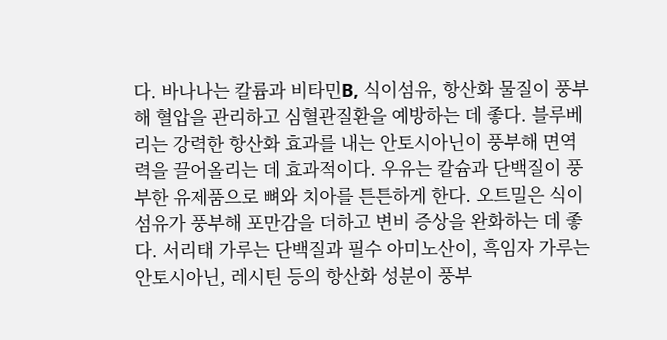다. 바나나는 칼륨과 비타민B, 식이섬유, 항산화 물질이 풍부해 혈압을 관리하고 심혈관질환을 예방하는 데 좋다. 블루베리는 강력한 항산화 효과를 내는 안토시아닌이 풍부해 면역력을 끌어올리는 데 효과적이다. 우유는 칼슘과 단백질이 풍부한 유제품으로 뼈와 치아를 튼튼하게 한다. 오트밀은 식이섬유가 풍부해 포만감을 더하고 변비 증상을 완화하는 데 좋다. 서리태 가루는 단백질과 필수 아미노산이, 흑임자 가루는 안토시아닌, 레시틴 등의 항산화 성분이 풍부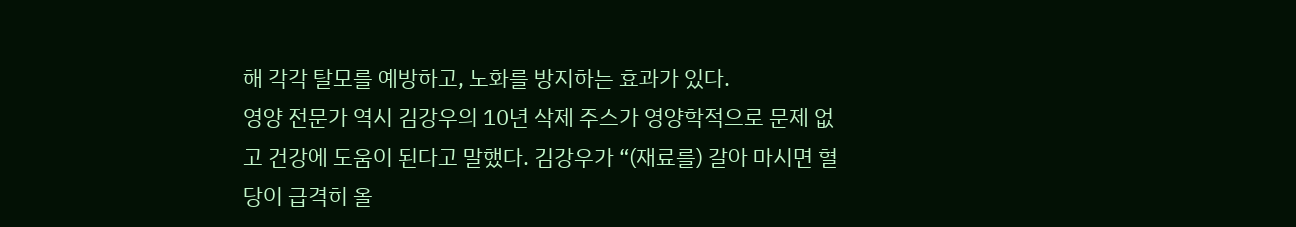해 각각 탈모를 예방하고, 노화를 방지하는 효과가 있다.
영양 전문가 역시 김강우의 10년 삭제 주스가 영양학적으로 문제 없고 건강에 도움이 된다고 말했다. 김강우가 “(재료를) 갈아 마시면 혈당이 급격히 올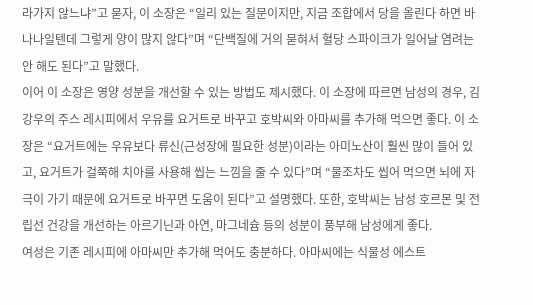라가지 않느냐”고 묻자, 이 소장은 “일리 있는 질문이지만, 지금 조합에서 당을 올린다 하면 바나나일텐데 그렇게 양이 많지 않다”며 “단백질에 거의 묻혀서 혈당 스파이크가 일어날 염려는 안 해도 된다”고 말했다.
이어 이 소장은 영양 성분을 개선할 수 있는 방법도 제시했다. 이 소장에 따르면 남성의 경우, 김강우의 주스 레시피에서 우유를 요거트로 바꾸고 호박씨와 아마씨를 추가해 먹으면 좋다. 이 소장은 “요거트에는 우유보다 류신(근성장에 필요한 성분)이라는 아미노산이 훨씬 많이 들어 있고, 요거트가 걸쭉해 치아를 사용해 씹는 느낌을 줄 수 있다”며 “물조차도 씹어 먹으면 뇌에 자극이 가기 때문에 요거트로 바꾸면 도움이 된다”고 설명했다. 또한, 호박씨는 남성 호르몬 및 전립선 건강을 개선하는 아르기닌과 아연, 마그네슘 등의 성분이 풍부해 남성에게 좋다.
여성은 기존 레시피에 아마씨만 추가해 먹어도 충분하다. 아마씨에는 식물성 에스트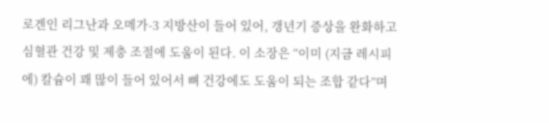로겐인 리그난과 오메가-3 지방산이 들어 있어, 갱년기 증상을 완화하고 심혈관 건강 및 제충 조절에 도움이 된다. 이 소장은 “이미 (지금 레시피에) 칼슘이 꽤 많이 들어 있어서 뼈 건강에도 도움이 되는 조합 같다”며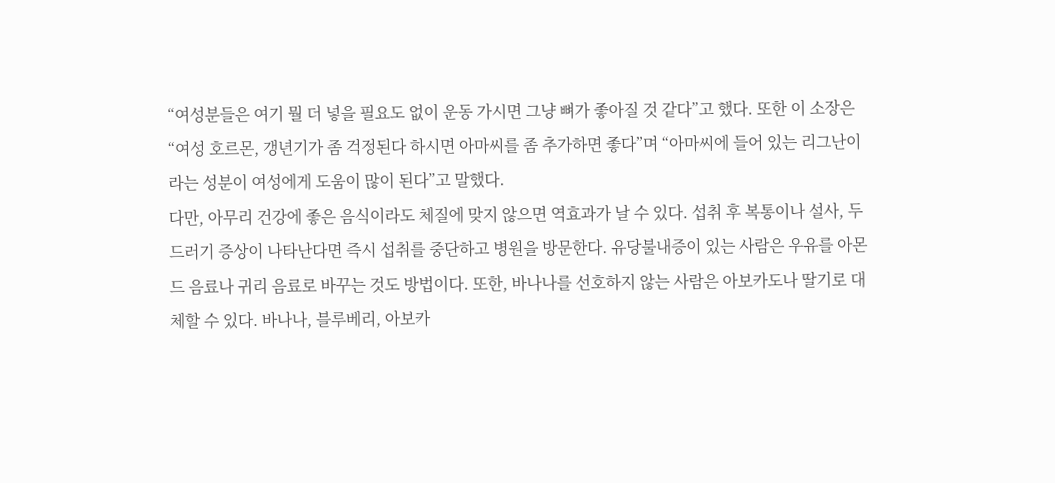“여성분들은 여기 뭘 더 넣을 필요도 없이 운동 가시면 그냥 뼈가 좋아질 것 같다”고 했다. 또한 이 소장은 “여성 호르몬, 갱년기가 좀 걱정된다 하시면 아마씨를 좀 추가하면 좋다”며 “아마씨에 들어 있는 리그난이라는 성분이 여성에게 도움이 많이 된다”고 말했다.
다만, 아무리 건강에 좋은 음식이라도 체질에 맞지 않으면 역효과가 날 수 있다. 섭취 후 복통이나 설사, 두드러기 증상이 나타난다면 즉시 섭취를 중단하고 병원을 방문한다. 유당불내증이 있는 사람은 우유를 아몬드 음료나 귀리 음료로 바꾸는 것도 방법이다. 또한, 바나나를 선호하지 않는 사람은 아보카도나 딸기로 대체할 수 있다. 바나나, 블루베리, 아보카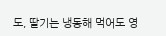도, 딸기는 냉동해 먹어도 영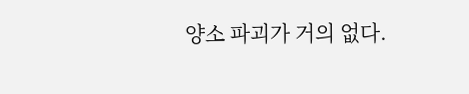양소 파괴가 거의 없다.